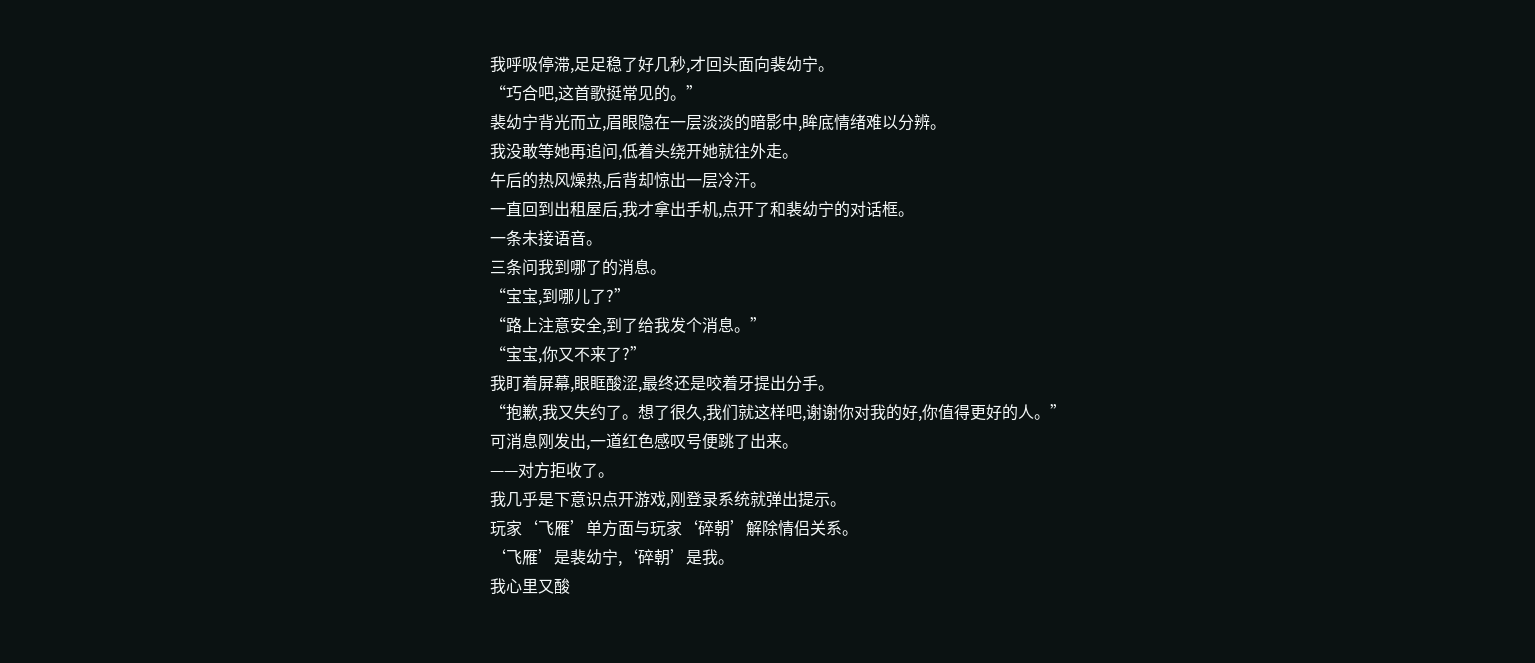我呼吸停滞,足足稳了好几秒,才回头面向裴幼宁。
“巧合吧,这首歌挺常见的。”
裴幼宁背光而立,眉眼隐在一层淡淡的暗影中,眸底情绪难以分辨。
我没敢等她再追问,低着头绕开她就往外走。
午后的热风燥热,后背却惊出一层冷汗。
一直回到出租屋后,我才拿出手机,点开了和裴幼宁的对话框。
一条未接语音。
三条问我到哪了的消息。
“宝宝,到哪儿了?”
“路上注意安全,到了给我发个消息。”
“宝宝,你又不来了?”
我盯着屏幕,眼眶酸涩,最终还是咬着牙提出分手。
“抱歉,我又失约了。想了很久,我们就这样吧,谢谢你对我的好,你值得更好的人。”
可消息刚发出,一道红色感叹号便跳了出来。
——对方拒收了。
我几乎是下意识点开游戏,刚登录系统就弹出提示。
玩家‘飞雁’单方面与玩家‘碎朝’解除情侣关系。
‘飞雁’是裴幼宁,‘碎朝’是我。
我心里又酸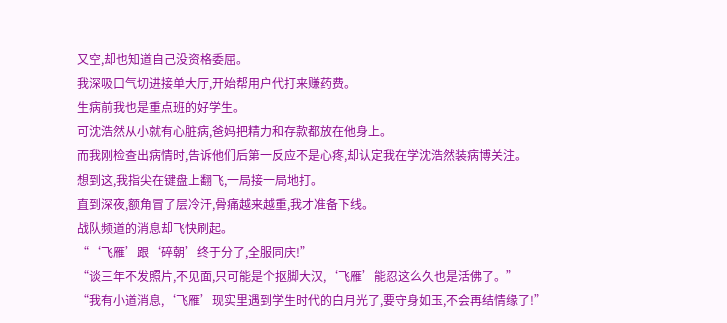又空,却也知道自己没资格委屈。
我深吸口气切进接单大厅,开始帮用户代打来赚药费。
生病前我也是重点班的好学生。
可沈浩然从小就有心脏病,爸妈把精力和存款都放在他身上。
而我刚检查出病情时,告诉他们后第一反应不是心疼,却认定我在学沈浩然装病博关注。
想到这,我指尖在键盘上翻飞,一局接一局地打。
直到深夜,额角冒了层冷汗,骨痛越来越重,我才准备下线。
战队频道的消息却飞快刷起。
“‘飞雁’跟‘碎朝’终于分了,全服同庆!”
“谈三年不发照片,不见面,只可能是个抠脚大汉,‘飞雁’能忍这么久也是活佛了。”
“我有小道消息,‘飞雁’现实里遇到学生时代的白月光了,要守身如玉,不会再结情缘了!”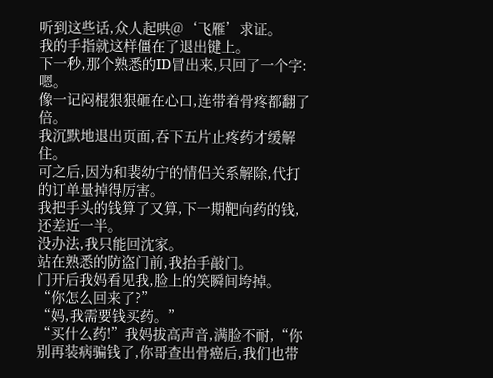听到这些话,众人起哄@‘飞雁’求证。
我的手指就这样僵在了退出键上。
下一秒,那个熟悉的ID冒出来,只回了一个字:嗯。
像一记闷棍狠狠砸在心口,连带着骨疼都翻了倍。
我沉默地退出页面,吞下五片止疼药才缓解住。
可之后,因为和裴幼宁的情侣关系解除,代打的订单量掉得厉害。
我把手头的钱算了又算,下一期靶向药的钱,还差近一半。
没办法,我只能回沈家。
站在熟悉的防盗门前,我抬手敲门。
门开后我妈看见我,脸上的笑瞬间垮掉。
“你怎么回来了?”
“妈,我需要钱买药。”
“买什么药!”我妈拔高声音,满脸不耐,“你别再装病骗钱了,你哥查出骨癌后,我们也带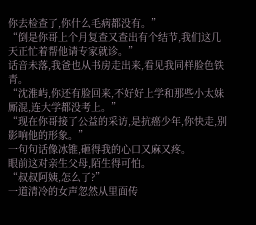你去检查了,你什么毛病都没有。”
“倒是你哥上个月复查又查出有个结节,我们这几天正忙着帮他请专家就诊。”
话音未落,我爸也从书房走出来,看见我同样脸色铁青。
“沈淮屿,你还有脸回来,不好好上学和那些小太妹厮混,连大学都没考上。”
“现在你哥接了公益的采访,是抗癌少年,你快走,别影响他的形象。”
一句句话像冰锥,砸得我的心口又麻又疼。
眼前这对亲生父母,陌生得可怕。
“叔叔阿姨,怎么了?”
一道清冷的女声忽然从里面传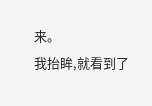来。
我抬眸,就看到了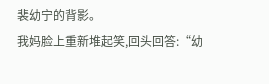裴幼宁的背影。
我妈脸上重新堆起笑,回头回答:“幼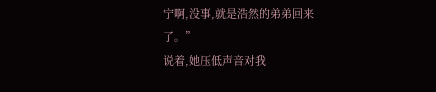宁啊,没事,就是浩然的弟弟回来了。”
说着,她压低声音对我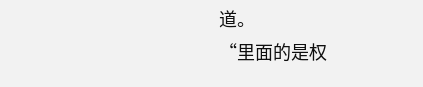道。
“里面的是权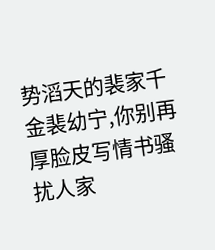势滔天的裴家千金裴幼宁,你别再厚脸皮写情书骚扰人家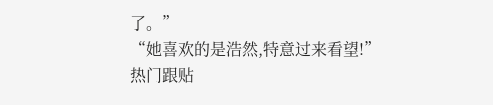了。”
“她喜欢的是浩然,特意过来看望!”
热门跟贴